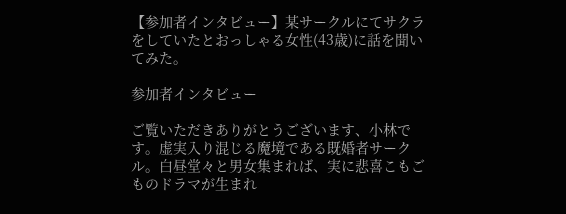【参加者インタビュー】某サークルにてサクラをしていたとおっしゃる女性(43歳)に話を聞いてみた。

参加者インタビュー

ご覧いただきありがとうございます、小林です。虚実入り混じる魔境である既婚者サークル。白昼堂々と男女集まれば、実に悲喜こもごものドラマが生まれ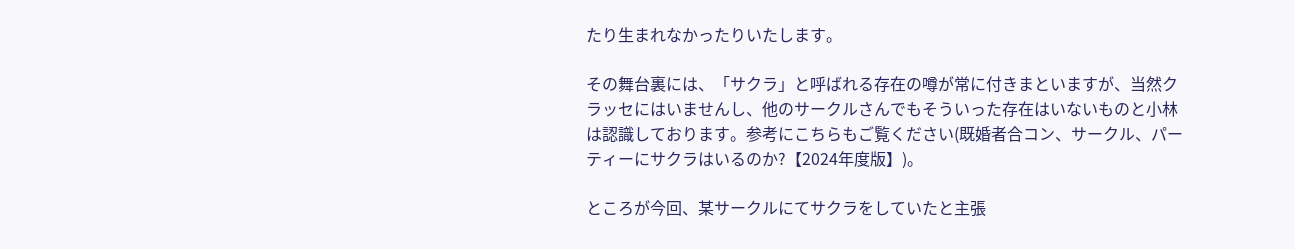たり生まれなかったりいたします。

その舞台裏には、「サクラ」と呼ばれる存在の噂が常に付きまといますが、当然クラッセにはいませんし、他のサークルさんでもそういった存在はいないものと小林は認識しております。参考にこちらもご覧ください(既婚者合コン、サークル、パーティーにサクラはいるのか?【2024年度版】)。

ところが今回、某サークルにてサクラをしていたと主張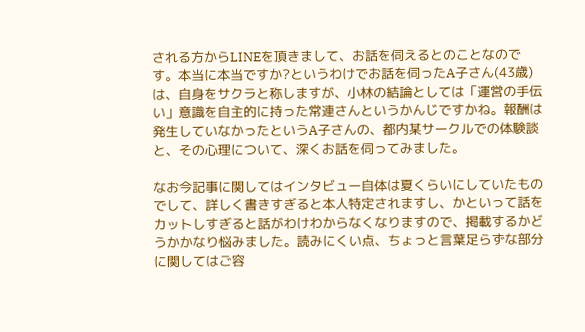される方からLINEを頂きまして、お話を伺えるとのことなのです。本当に本当ですか?というわけでお話を伺ったA子さん(43歳)は、自身をサクラと称しますが、小林の結論としては「運営の手伝い」意識を自主的に持った常連さんというかんじですかね。報酬は発生していなかったというA子さんの、都内某サークルでの体験談と、その心理について、深くお話を伺ってみました。

なお今記事に関してはインタビュー自体は夏くらいにしていたものでして、詳しく書きすぎると本人特定されますし、かといって話をカットしすぎると話がわけわからなくなりますので、掲載するかどうかかなり悩みました。読みにくい点、ちょっと言葉足らずな部分に関してはご容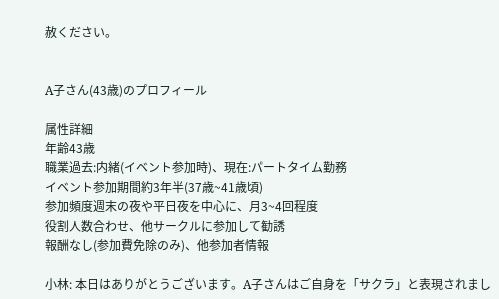赦ください。


A子さん(43歳)のプロフィール

属性詳細
年齢43歳
職業過去:内緒(イベント参加時)、現在:パートタイム勤務
イベント参加期間約3年半(37歳~41歳頃)
参加頻度週末の夜や平日夜を中心に、月3~4回程度
役割人数合わせ、他サークルに参加して勧誘
報酬なし(参加費免除のみ)、他参加者情報

小林: 本日はありがとうございます。A子さんはご自身を「サクラ」と表現されまし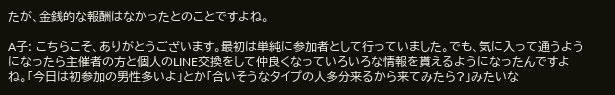たが、金銭的な報酬はなかったとのことですよね。

A子: こちらこそ、ありがとうございます。最初は単純に参加者として行っていました。でも、気に入って通うようになったら主催者の方と個人のLINE交換をして仲良くなっていろいろな情報を貰えるようになったんですよね。「今日は初参加の男性多いよ」とか「合いそうなタイプの人多分来るから来てみたら?」みたいな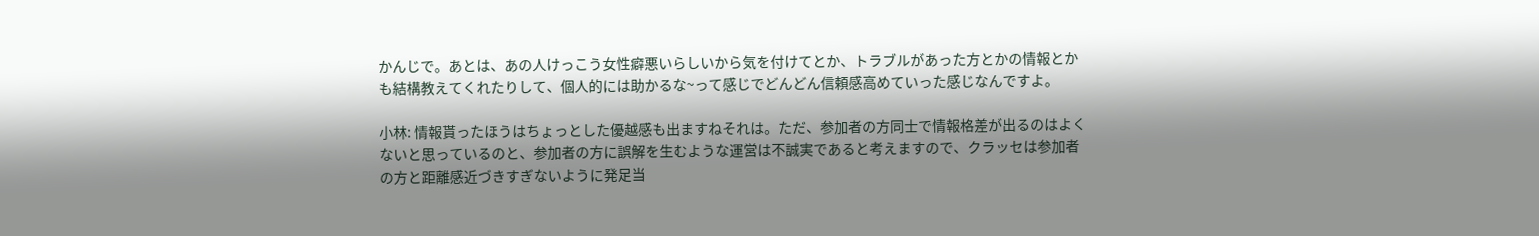かんじで。あとは、あの人けっこう女性癖悪いらしいから気を付けてとか、トラブルがあった方とかの情報とかも結構教えてくれたりして、個人的には助かるな~って感じでどんどん信頼感高めていった感じなんですよ。

小林: 情報貰ったほうはちょっとした優越感も出ますねそれは。ただ、参加者の方同士で情報格差が出るのはよくないと思っているのと、参加者の方に誤解を生むような運営は不誠実であると考えますので、クラッセは参加者の方と距離感近づきすぎないように発足当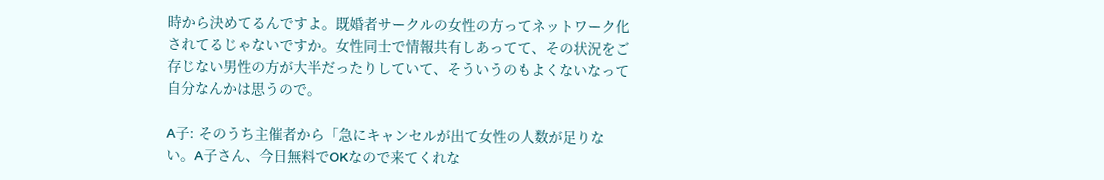時から決めてるんですよ。既婚者サークルの女性の方ってネットワーク化されてるじゃないですか。女性同士で情報共有しあってて、その状況をご存じない男性の方が大半だったりしていて、そういうのもよくないなって自分なんかは思うので。

A子: そのうち主催者から「急にキャンセルが出て女性の人数が足りない。A子さん、今日無料でOKなので来てくれな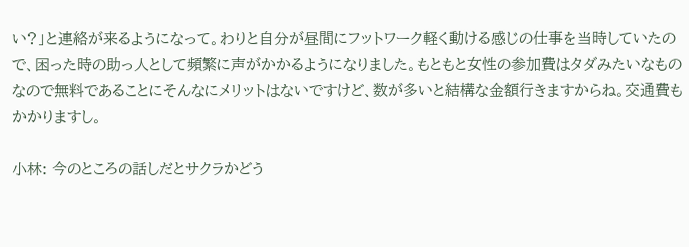い?」と連絡が来るようになって。わりと自分が昼間にフットワーク軽く動ける感じの仕事を当時していたので、困った時の助っ人として頻繁に声がかかるようになりました。もともと女性の参加費はタダみたいなものなので無料であることにそんなにメリットはないですけど、数が多いと結構な金額行きますからね。交通費もかかりますし。

小林: 今のところの話しだとサクラかどう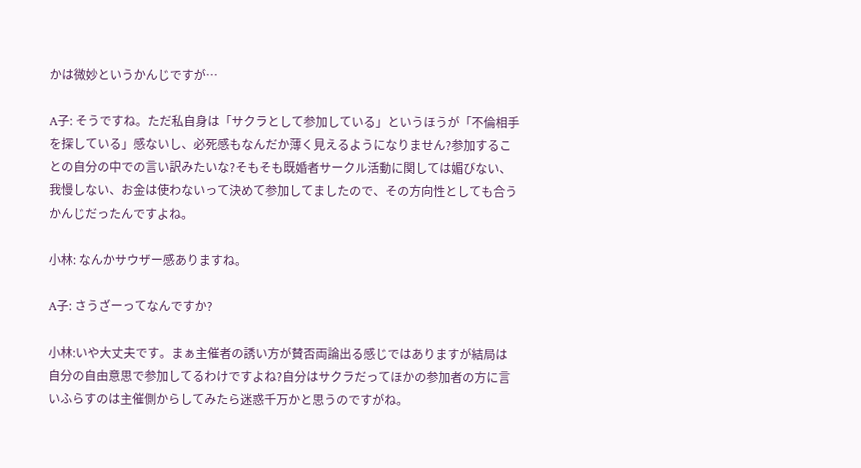かは微妙というかんじですが…

A子: そうですね。ただ私自身は「サクラとして参加している」というほうが「不倫相手を探している」感ないし、必死感もなんだか薄く見えるようになりません?参加することの自分の中での言い訳みたいな?そもそも既婚者サークル活動に関しては媚びない、我慢しない、お金は使わないって決めて参加してましたので、その方向性としても合うかんじだったんですよね。

小林: なんかサウザー感ありますね。

A子: さうざーってなんですか?

小林:いや大丈夫です。まぁ主催者の誘い方が賛否両論出る感じではありますが結局は自分の自由意思で参加してるわけですよね?自分はサクラだってほかの参加者の方に言いふらすのは主催側からしてみたら迷惑千万かと思うのですがね。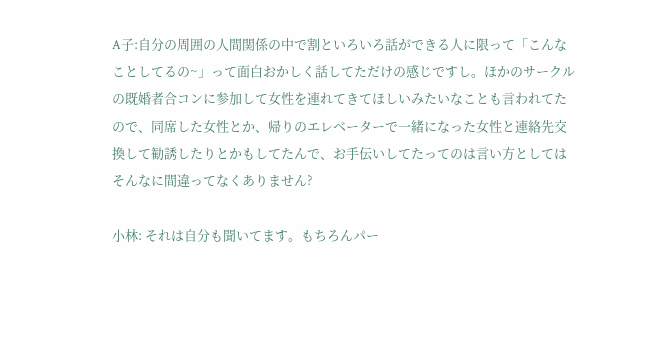A子:自分の周囲の人間関係の中で割といろいろ話ができる人に限って「こんなことしてるの~」って面白おかしく話してただけの感じですし。ほかのサークルの既婚者合コンに参加して女性を連れてきてほしいみたいなことも言われてたので、同席した女性とか、帰りのエレベーターで一緒になった女性と連絡先交換して勧誘したりとかもしてたんで、お手伝いしてたってのは言い方としてはそんなに間違ってなくありません?

小林: それは自分も聞いてます。もちろんパー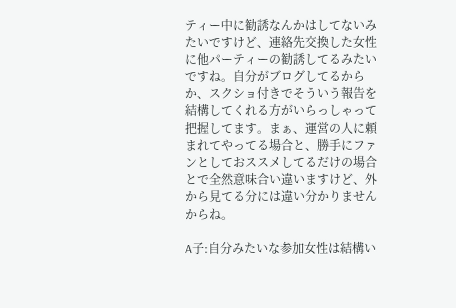ティー中に勧誘なんかはしてないみたいですけど、連絡先交換した女性に他パーティーの勧誘してるみたいですね。自分がブログしてるからか、スクショ付きでそういう報告を結構してくれる方がいらっしゃって把握してます。まぁ、運営の人に頼まれてやってる場合と、勝手にファンとしておススメしてるだけの場合とで全然意味合い違いますけど、外から見てる分には違い分かりませんからね。

A子:自分みたいな参加女性は結構い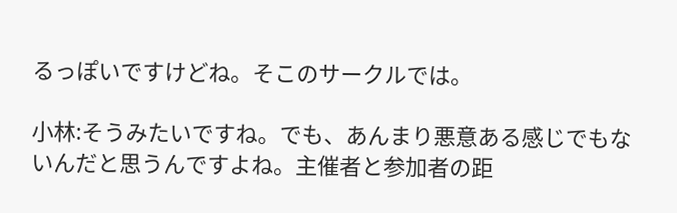るっぽいですけどね。そこのサークルでは。

小林:そうみたいですね。でも、あんまり悪意ある感じでもないんだと思うんですよね。主催者と参加者の距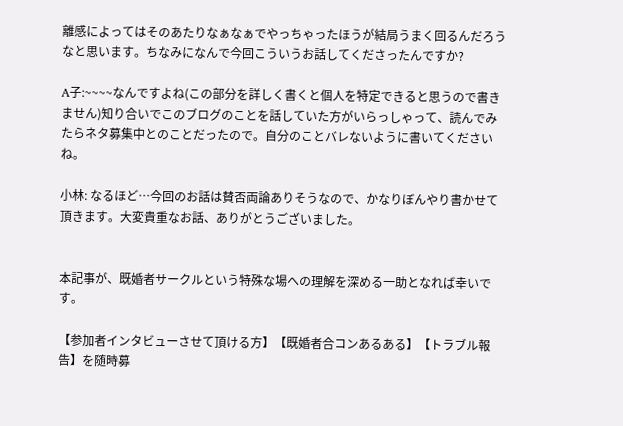離感によってはそのあたりなぁなぁでやっちゃったほうが結局うまく回るんだろうなと思います。ちなみになんで今回こういうお話してくださったんですか?

A子:~~~~なんですよね(この部分を詳しく書くと個人を特定できると思うので書きません)知り合いでこのブログのことを話していた方がいらっしゃって、読んでみたらネタ募集中とのことだったので。自分のことバレないように書いてくださいね。

小林: なるほど…今回のお話は賛否両論ありそうなので、かなりぼんやり書かせて頂きます。大変貴重なお話、ありがとうございました。


本記事が、既婚者サークルという特殊な場への理解を深める一助となれば幸いです。

【参加者インタビューさせて頂ける方】【既婚者合コンあるある】【トラブル報告】を随時募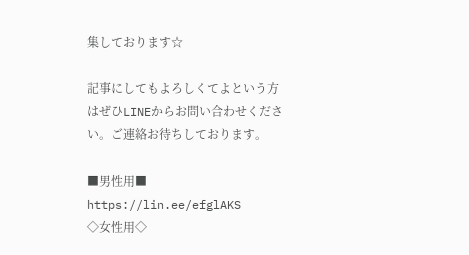集しております☆

記事にしてもよろしくてよという方はぜひLINEからお問い合わせください。ご連絡お待ちしております。

■男性用■
https://lin.ee/efglAKS
◇女性用◇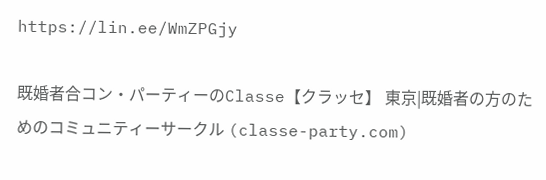https://lin.ee/WmZPGjy

既婚者合コン・パーティーのClasse【クラッセ】 東京|既婚者の方のためのコミュニティーサークル (classe-party.com)